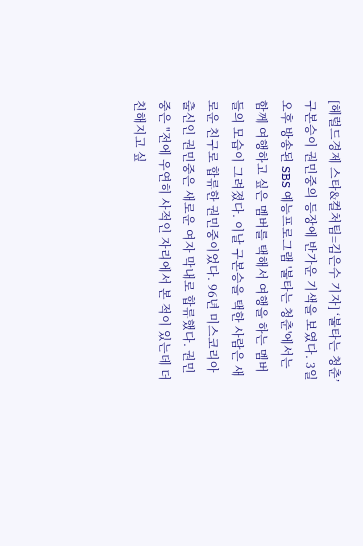[헤럴드경제 스타&컬처팀=김은수 기자] ‘불타는 청춘’ 구본승이 권민중의 등장에 반가운 기색을 보였다. 3일 오후 방송된 SBS 예능프로그램 '불타는 청춘'에서는 함께 여행하고 싶은 멤버를 택해서 여행을 하는 멤버들의 모습이 그려졌다. 이날 구본승을 택한 사람은 새로운 친구로 합류한 권민중이었다. 96년 미스코리아 출신인 권민중은 새로운 여자 막내로 합류했다. 권민중은 "전에 우연히 사적인 자리에서 본 적이 있는데 더 친해지고 싶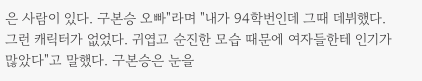은 사람이 있다. 구본승 오빠"라며 "내가 94학번인데 그때 데뷔했다. 그런 캐릭터가 없었다. 귀엽고 순진한 모습 때문에 여자들한테 인기가 많았다"고 말했다. 구본승은 눈을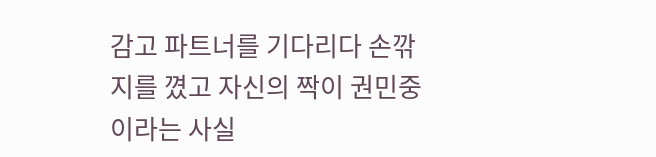감고 파트너를 기다리다 손깎지를 꼈고 자신의 짝이 권민중이라는 사실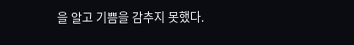을 알고 기쁨을 감추지 못했다.